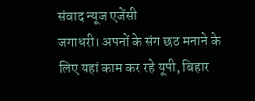संवाद न्यूज एजेंसी
जगाधरी। अपनों के संग छठ मनाने के लिए यहां काम कर रहे यूपी, बिहार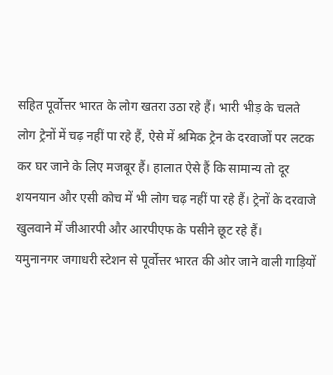सहित पूर्वोत्तर भारत के लोग खतरा उठा रहे हैं। भारी भीड़ के चलते लोग ट्रेनों में चढ़ नहीं पा रहे हैं, ऐसे में श्रमिक ट्रेन के दरवाजों पर लटक कर घर जाने के लिए मजबूर हैं। हालात ऐसे हैं कि सामान्य तो दूर शयनयान और एसी कोच में भी लोग चढ़ नहीं पा रहे हैं। ट्रेनों के दरवाजे खुलवाने में जीआरपी और आरपीएफ के पसीने छूट रहे हैं।
यमुनानगर जगाधरी स्टेशन से पूर्वोत्तर भारत की ओर जाने वाली गाड़ियों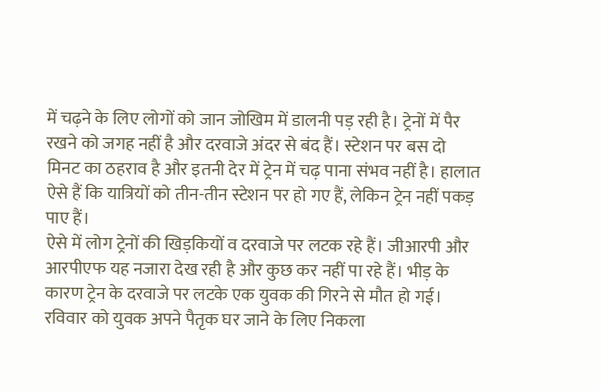में चढ़ने के लिए लोगों को जान जोखिम में डालनी पड़ रही है। ट्रेनों में पैर रखने को जगह नहीं है और दरवाजे अंदर से बंद हैं। स्टेशन पर बस दो मिनट का ठहराव है और इतनी देर में ट्रेन में चढ़ पाना संभव नहीं है। हालात ऐसे हैं कि यात्रियों को तीन-तीन स्टेशन पर हो गए हैं, लेकिन ट्रेन नहीं पकड़ पाए हैं।
ऐसे में लोग ट्रेनों की खिड़कियों व दरवाजे पर लटक रहे हैं। जीआरपी और आरपीएफ यह नजारा देख रही है और कुछ कर नहीं पा रहे हैं। भीड़ के कारण ट्रेन के दरवाजे पर लटके एक युवक की गिरने से मौत हो गई। रविवार को युवक अपने पैतृक घर जाने के लिए निकला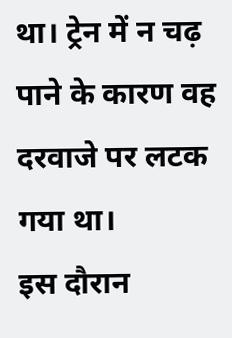था। ट्रेन में न चढ़ पाने के कारण वह दरवाजे पर लटक गया था।
इस दौरान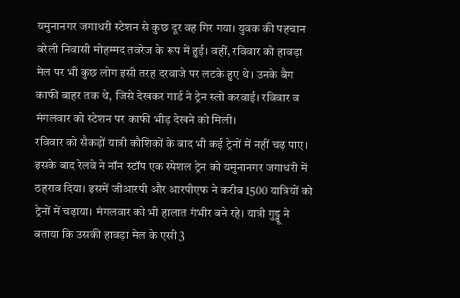यमुनानगर जगाधरी स्टेशन से कुछ दूर वह गिर गया। युवक की पहचान बरेली निवासी मोहम्मद तवरेज के रूप में हुई। वहीं, रविवार को हावड़ा मेल पर भी कुछ लोग इसी तरह दरवाजे पर लटके हुए थे। उनके बैग काफी बाहर तक थे, जिसे देखकर गार्ड ने ट्रेन स्लो करवाई। रविवार व मंगलवार को स्टेशन पर काफी भीड़ देखने को मिली।
रविवार को सैकड़ों यात्री कौशिकों के बाद भी कई ट्रेनों में नहीं चढ़ पाए। इसके बाद रेलवे ने नॉन स्टॉप एक स्पेशल ट्रेन को यमुनानगर जगाधरी में ठहराव दिया। इसमें जीआरपी और आरपीएफ ने करीब 1500 यात्रियों को ट्रेनों में चढ़ाया। मंगलवार को भी हालात गंभीर बने रहे। यात्री गुड्डू ने बताया कि उसकी हावड़ा मेल के एसी 3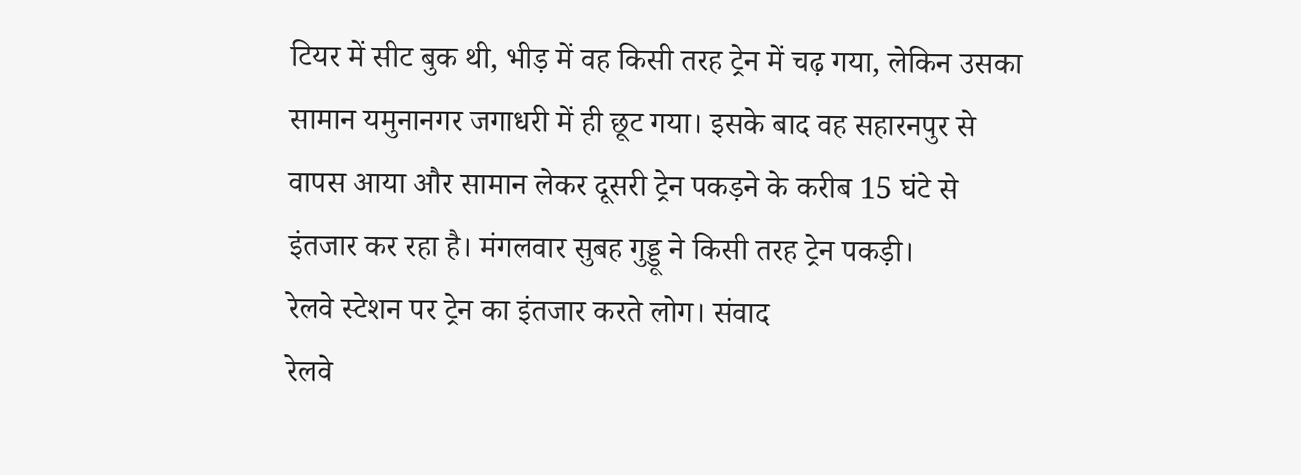टियर में सीट बुक थी, भीड़ में वह किसी तरह ट्रेन में चढ़ गया, लेकिन उसका सामान यमुनानगर जगाधरी में ही छूट गया। इसके बाद वह सहारनपुर से वापस आया और सामान लेकर दूसरी ट्रेन पकड़ने के करीब 15 घंटे से इंतजार कर रहा है। मंगलवार सुबह गुड्डू ने किसी तरह ट्रेन पकड़ी।
रेलवे स्टेशन पर ट्रेन का इंतजार करते लोग। संवाद
रेलवे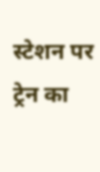स्टेशन पर ट्रेन का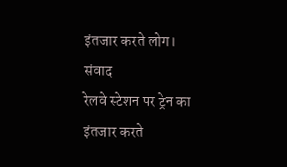इंतजार करते लोग। संवाद
रेलवे स्टेशन पर ट्रेन का इंतजार करते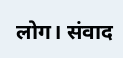लोग। संवाद